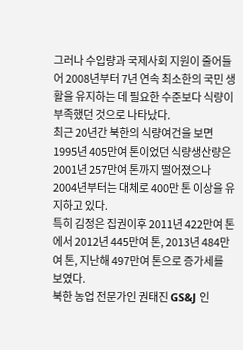그러나 수입량과 국제사회 지원이 줄어들어 2008년부터 7년 연속 최소한의 국민 생활을 유지하는 데 필요한 수준보다 식량이 부족했던 것으로 나타났다.
최근 20년간 북한의 식량여건을 보면 1995년 405만여 톤이었던 식량생산량은 2001년 257만여 톤까지 떨어졌으나 2004년부터는 대체로 400만 톤 이상을 유지하고 있다.
특히 김정은 집권이후 2011년 422만여 톤에서 2012년 445만여 톤, 2013년 484만여 톤, 지난해 497만여 톤으로 증가세를 보였다.
북한 농업 전문가인 권태진 GS&J 인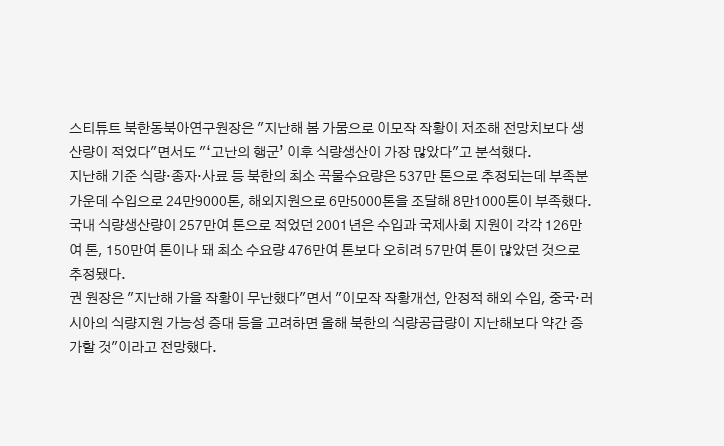스티튜트 북한동북아연구원장은 "지난해 봄 가뭄으로 이모작 작황이 저조해 전망치보다 생산량이 적었다"면서도 "‘고난의 행군’ 이후 식량생산이 가장 많았다"고 분석했다.
지난해 기준 식량·종자·사료 등 북한의 최소 곡물수요량은 537만 톤으로 추정되는데 부족분 가운데 수입으로 24만9000톤, 해외지원으로 6만5000톤을 조달해 8만1000톤이 부족했다.
국내 식량생산량이 257만여 톤으로 적었던 2001년은 수입과 국제사회 지원이 각각 126만여 톤, 150만여 톤이나 돼 최소 수요량 476만여 톤보다 오히려 57만여 톤이 많았던 것으로 추정됐다.
권 원장은 "지난해 가을 작황이 무난했다"면서 "이모작 작황개선, 안정적 해외 수입, 중국·러시아의 식량지원 가능성 증대 등을 고려하면 올해 북한의 식량공급량이 지난해보다 약간 증가할 것"이라고 전망했다.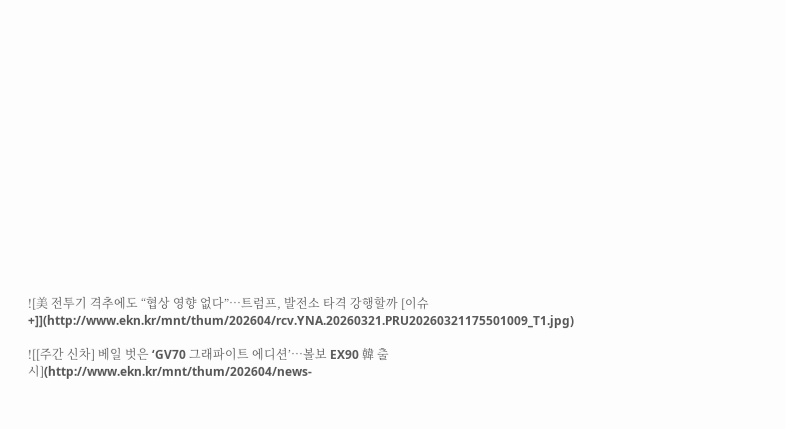![美 전투기 격추에도 “협상 영향 없다”…트럼프, 발전소 타격 강행할까 [이슈+]](http://www.ekn.kr/mnt/thum/202604/rcv.YNA.20260321.PRU20260321175501009_T1.jpg)

![[주간 신차] 베일 벗은 ‘GV70 그래파이트 에디션’…볼보 EX90 韓 출시](http://www.ekn.kr/mnt/thum/202604/news-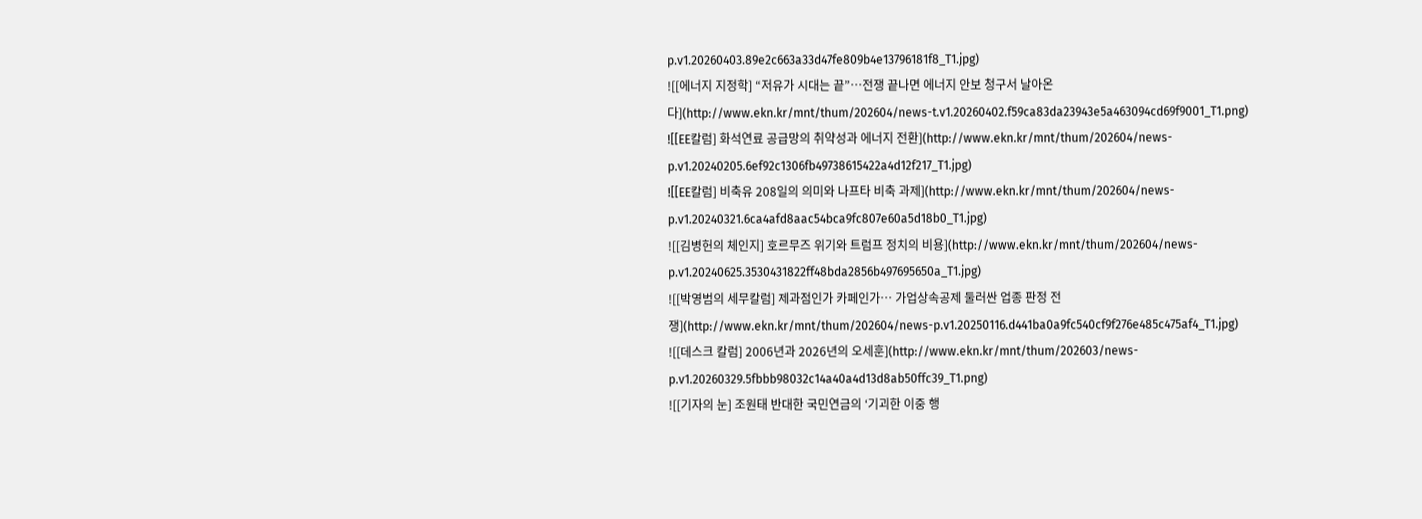p.v1.20260403.89e2c663a33d47fe809b4e13796181f8_T1.jpg)
![[에너지 지정학] “저유가 시대는 끝”…전쟁 끝나면 에너지 안보 청구서 날아온다](http://www.ekn.kr/mnt/thum/202604/news-t.v1.20260402.f59ca83da23943e5a463094cd69f9001_T1.png)
![[EE칼럼] 화석연료 공급망의 취약성과 에너지 전환](http://www.ekn.kr/mnt/thum/202604/news-p.v1.20240205.6ef92c1306fb49738615422a4d12f217_T1.jpg)
![[EE칼럼] 비축유 208일의 의미와 나프타 비축 과제](http://www.ekn.kr/mnt/thum/202604/news-p.v1.20240321.6ca4afd8aac54bca9fc807e60a5d18b0_T1.jpg)
![[김병헌의 체인지] 호르무즈 위기와 트럼프 정치의 비용](http://www.ekn.kr/mnt/thum/202604/news-p.v1.20240625.3530431822ff48bda2856b497695650a_T1.jpg)
![[박영범의 세무칼럼] 제과점인가 카페인가… 가업상속공제 둘러싼 업종 판정 전쟁](http://www.ekn.kr/mnt/thum/202604/news-p.v1.20250116.d441ba0a9fc540cf9f276e485c475af4_T1.jpg)
![[데스크 칼럼] 2006년과 2026년의 오세훈](http://www.ekn.kr/mnt/thum/202603/news-p.v1.20260329.5fbbb98032c14a40a4d13d8ab50ffc39_T1.png)
![[기자의 눈] 조원태 반대한 국민연금의 ‘기괴한 이중 행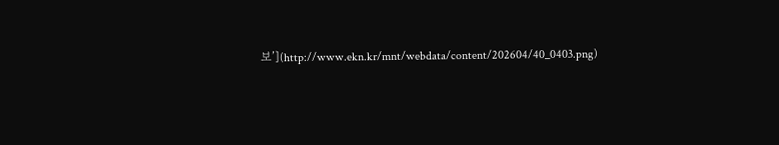보’](http://www.ekn.kr/mnt/webdata/content/202604/40_0403.png)